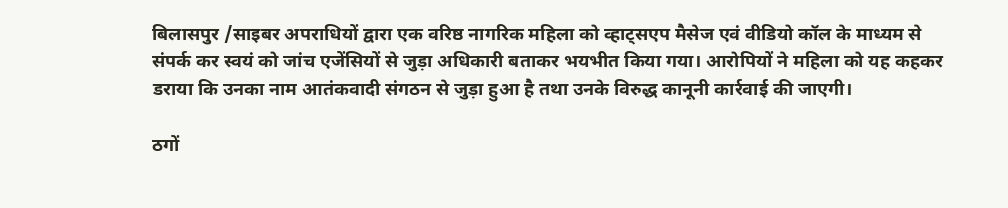बिलासपुर /साइबर अपराधियों द्वारा एक वरिष्ठ नागरिक महिला को व्हाट्सएप मैसेज एवं वीडियो कॉल के माध्यम से संपर्क कर स्वयं को जांच एजेंसियों से जुड़ा अधिकारी बताकर भयभीत किया गया। आरोपियों ने महिला को यह कहकर डराया कि उनका नाम आतंकवादी संगठन से जुड़ा हुआ है तथा उनके विरुद्ध कानूनी कार्रवाई की जाएगी।

ठगों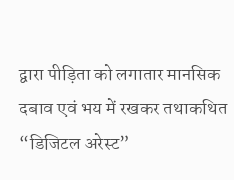द्वारा पीड़िता को लगातार मानसिक दबाव एवं भय में रखकर तथाकथित “डिजिटल अरेस्ट”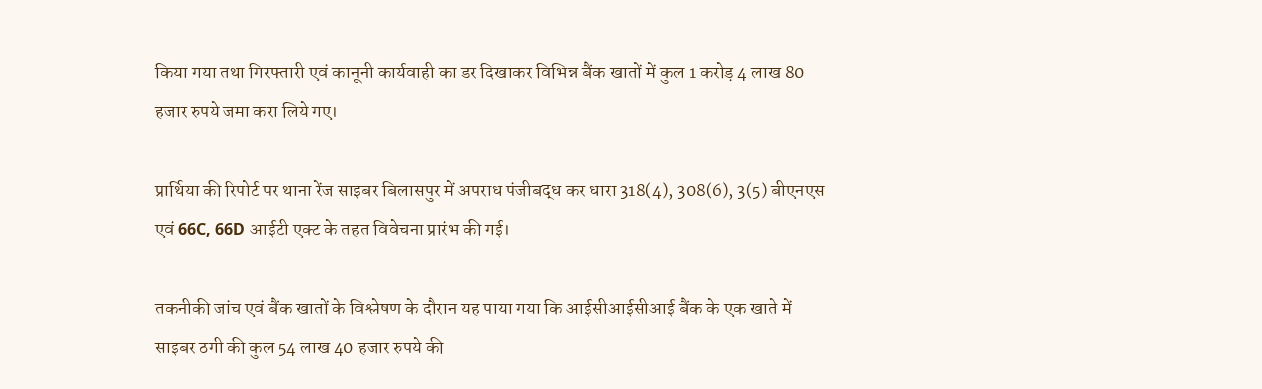किया गया तथा गिरफ्तारी एवं कानूनी कार्यवाही का डर दिखाकर विभिन्न बैंक खातों में कुल 1 करोड़ 4 लाख 80 हजार रुपये जमा करा लिये गए।

प्रार्थिया की रिपोर्ट पर थाना रेंज साइबर बिलासपुर में अपराध पंजीबद्ध कर धारा 318(4), 308(6), 3(5) बीएनएस एवं 66C, 66D आईटी एक्ट के तहत विवेचना प्रारंभ की गई।

तकनीकी जांच एवं बैंक खातों के विश्लेषण के दौरान यह पाया गया कि आईसीआईसीआई बैंक के एक खाते में साइबर ठगी की कुल 54 लाख 40 हजार रुपये की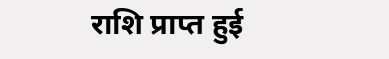राशि प्राप्त हुई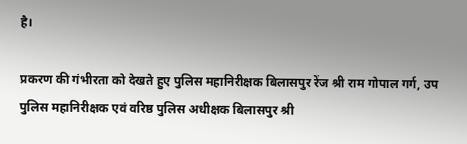है।

प्रकरण की गंभीरता को देखते हुए पुलिस महानिरीक्षक बिलासपुर रेंज श्री राम गोपाल गर्ग, उप पुलिस महानिरीक्षक एवं वरिष्ठ पुलिस अधीक्षक बिलासपुर श्री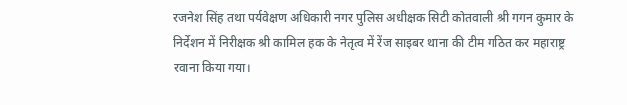रजनेश सिंह तथा पर्यवेक्षण अधिकारी नगर पुलिस अधीक्षक सिटी कोतवाली श्री गगन कुमार के निर्देशन में निरीक्षक श्री कामिल हक के नेतृत्व में रेंज साइबर थाना की टीम गठित कर महाराष्ट्र रवाना किया गया।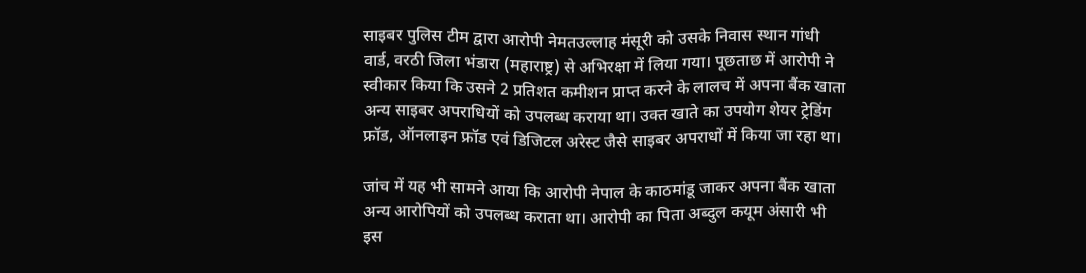साइबर पुलिस टीम द्वारा आरोपी नेमतउल्लाह मंसूरी को उसके निवास स्थान गांधी वार्ड, वरठी जिला भंडारा (महाराष्ट्र) से अभिरक्षा में लिया गया। पूछताछ में आरोपी ने स्वीकार किया कि उसने 2 प्रतिशत कमीशन प्राप्त करने के लालच में अपना बैंक खाता अन्य साइबर अपराधियों को उपलब्ध कराया था। उक्त खाते का उपयोग शेयर ट्रेडिंग फ्रॉड, ऑनलाइन फ्रॉड एवं डिजिटल अरेस्ट जैसे साइबर अपराधों में किया जा रहा था।

जांच में यह भी सामने आया कि आरोपी नेपाल के काठमांडू जाकर अपना बैंक खाता अन्य आरोपियों को उपलब्ध कराता था। आरोपी का पिता अब्दुल कयूम अंसारी भी इस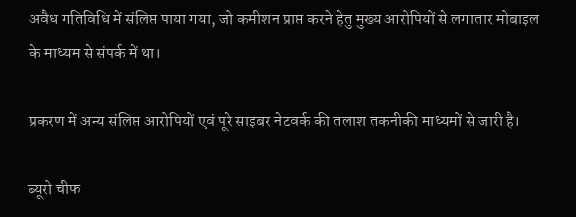अवैध गतिविधि में संलिप्त पाया गया, जो कमीशन प्राप्त करने हेतु मुख्य आरोपियों से लगातार मोबाइल के माध्यम से संपर्क में था।

प्रकरण में अन्य संलिप्त आरोपियों एवं पूरे साइबर नेटवर्क की तलाश तकनीकी माध्यमों से जारी है।

ब्यूरो चीफ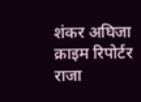शंकर अघिजा
क्राइम रिपोर्टर राजा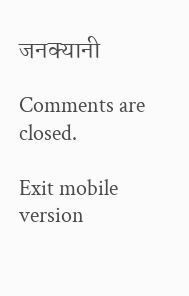जनक्यानी

Comments are closed.

Exit mobile version